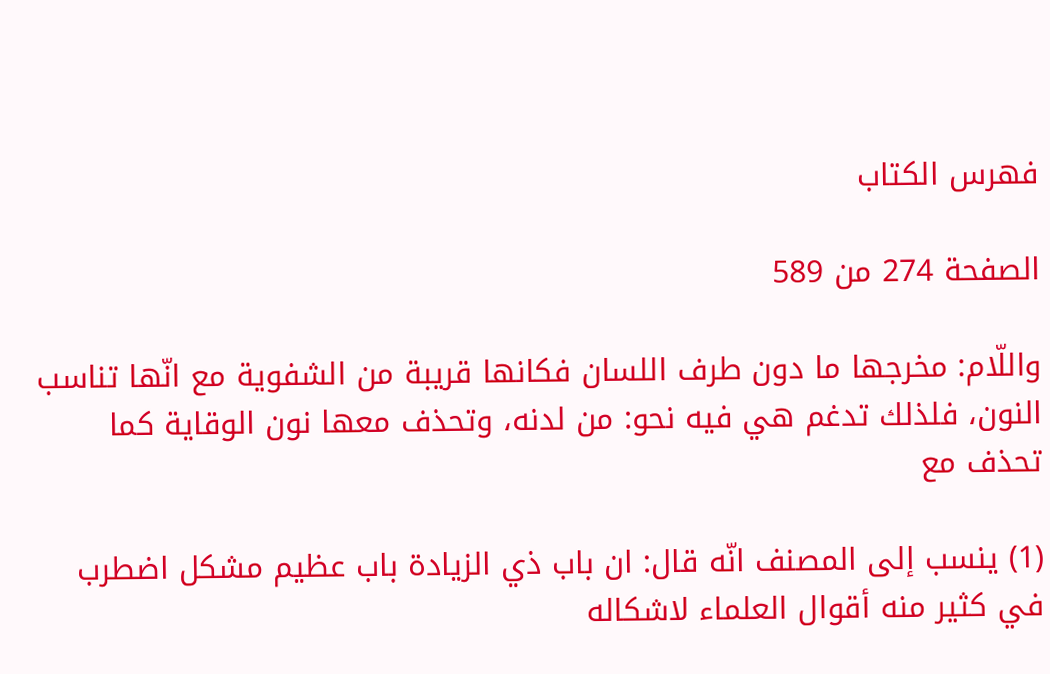فهرس الكتاب

الصفحة 274 من 589

واللّام: مخرجها ما دون طرف اللسان فكانها قريبة من الشفوية مع انّها تناسب النون، فلذلك تدغم هي فيه نحو: من لدنه، وتحذف معها نون الوقاية كما تحذف مع

(1) ينسب إلى المصنف انّه قال: ان باب ذي الزيادة باب عظيم مشكل اضطرب في كثير منه أقوال العلماء لاشكاله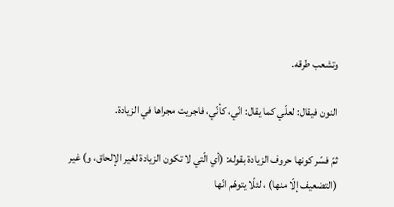وتشعب طرقه.

النون فيقال: لعلّي كما يقال: انّي، كأنّي، فاجريت مجراها في الزيادة.

ثمّ فسّر كونها حروف الزيادة بقوله: (أي الّتي لا تكون الزيادة لغير الإلحاق، و) غير (التضعيف إلّا منها) ، لئلّا يتوهّم انّها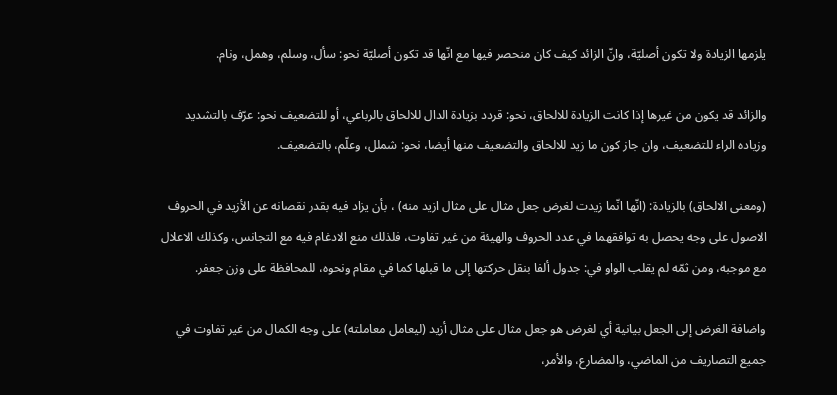يلزمها الزيادة ولا تكون أصليّة، وانّ الزائد كيف كان منحصر فيها مع انّها قد تكون أصليّة نحو: سأل، وسلم، وهمل، ونام.

والزائد قد يكون من غيرها إذا كانت الزيادة للالحاق، نحو: قردد بزيادة الدال للالحاق بالرباعي، أو للتضعيف نحو: عرّف بالتشديد وزياده الراء للتضعيف، وان جاز كون ما زيد للالحاق والتضعيف منها أيضا، نحو: شملل، وعلّم، بالتضعيف.

(ومعنى الالحاق) بالزيادة: (انّها انّما زيدت لغرض جعل مثال على مثال ازيد منه) ، بأن يزاد فيه بقدر نقصانه عن الأزيد في الحروف الاصول على وجه يحصل به توافقهما في عدد الحروف والهيئة من غير تفاوت، فلذلك منع الادغام فيه مع التجانس، وكذلك الاعلال مع موجبه، ومن ثمّه لم يقلب الواو في: جدول ألفا بنقل حركتها إلى ما قبلها كما في مقام ونحوه، للمحافظة على وزن جعفر.

واضافة الغرض إلى الجعل بيانية أي لغرض هو جعل مثال على مثال أزيد (ليعامل معاملته) على وجه الكمال من غير تفاوت في جميع التصاريف من الماضي، والمضارع، والأمر،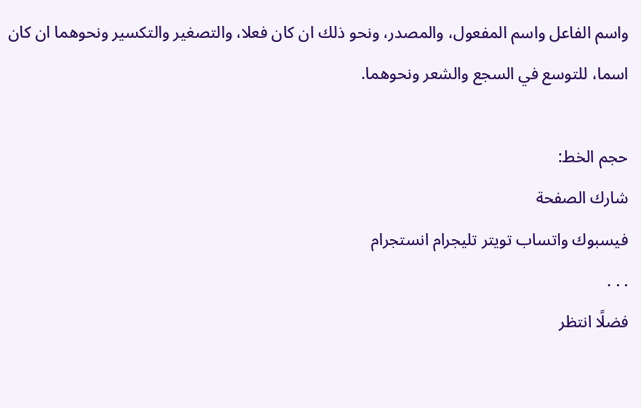واسم الفاعل واسم المفعول، والمصدر، ونحو ذلك ان كان فعلا، والتصغير والتكسير ونحوهما ان كان اسما، للتوسع في السجع والشعر ونحوهما.

حجم الخط:
شارك الصفحة
فيسبوك واتساب تويتر تليجرام انستجرام
. . .
فضلًا انتظر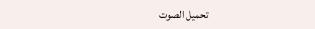تحميل الصوت